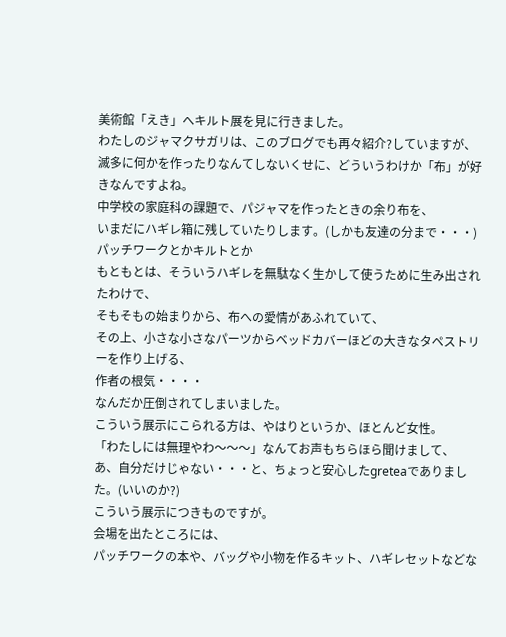美術館「えき」へキルト展を見に行きました。
わたしのジャマクサガリは、このブログでも再々紹介?していますが、
滅多に何かを作ったりなんてしないくせに、どういうわけか「布」が好きなんですよね。
中学校の家庭科の課題で、パジャマを作ったときの余り布を、
いまだにハギレ箱に残していたりします。(しかも友達の分まで・・・)
パッチワークとかキルトとか
もともとは、そういうハギレを無駄なく生かして使うために生み出されたわけで、
そもそもの始まりから、布への愛情があふれていて、
その上、小さな小さなパーツからベッドカバーほどの大きなタペストリーを作り上げる、
作者の根気・・・・
なんだか圧倒されてしまいました。
こういう展示にこられる方は、やはりというか、ほとんど女性。
「わたしには無理やわ〜〜〜」なんてお声もちらほら聞けまして、
あ、自分だけじゃない・・・と、ちょっと安心したgreteaでありました。(いいのか?)
こういう展示につきものですが。
会場を出たところには、
パッチワークの本や、バッグや小物を作るキット、ハギレセットなどな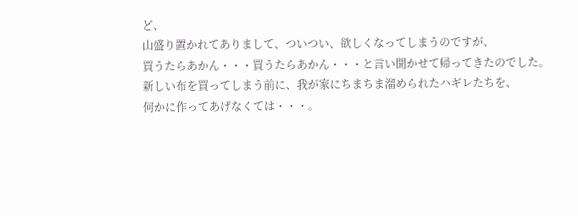ど、
山盛り置かれてありまして、ついつい、欲しくなってしまうのですが、
買うたらあかん・・・買うたらあかん・・・と言い聞かせて帰ってきたのでした。
新しい布を買ってしまう前に、我が家にちまちま溜められたハギレたちを、
何かに作ってあげなくては・・・。